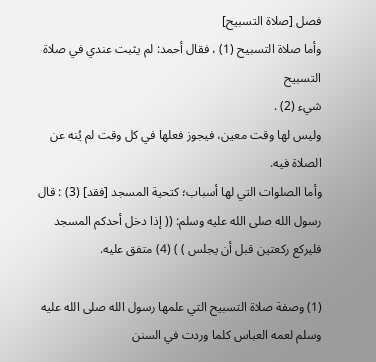فصل [صلاة التسبيح]
وأما صلاة التسبيح (1) ، فقال أحمد: لم يثبت عندي في صلاة التسبيح
شيء (2) .
وليس لها وقت معين، فيجوز فعلها في كل وقت لم يُنه عن الصلاة فيه.
وأما الصلوات التي لها أسباب؛ كتحية المسجد [فقد] (3) : قال رسول الله صلى الله عليه وسلم: (( إذا دخل أحدكم المسجد فليركع ركعتين قبل أن يجلس ) ) (4) متفق عليه.

(1) وصفة صلاة التسبيح التي علمها رسول الله صلى الله عليه وسلم لعمه العباس كلما وردت في السنن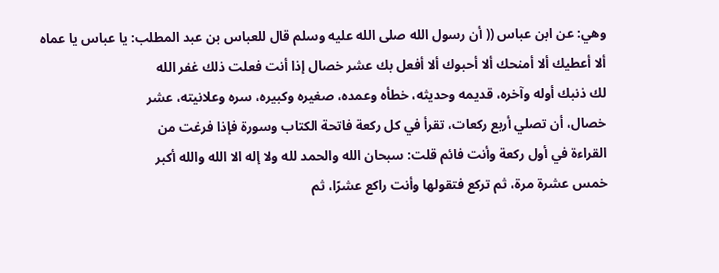وهي: عن ابن عباس (( أن رسول الله صلى الله عليه وسلم قال للعباس بن عبد المطلب: يا عباس يا عماه
ألا أعطيك ألا أمنحك ألا أحبوك ألا أفعل بك عشر خصال إذا أنت فعلت ذلك غفر الله
لك ذنبك أوله وآخره، قديمه وحديثه، خطأه وعمده، صغيره وكبيره، سره وعلانيته، عشر
خصال، أن تصلي أربع ركعات، تقرأ في كل ركعة فاتحة الكتاب وسورة فإذا فرغت من
القراءة في أول ركعة وأنت فائم قلت: سبحان الله والحمد لله ولا إله الا الله والله أكبر
خمس عشرة مرة، ثم تركع فتقولها وأنت راكع عشرًا، ثم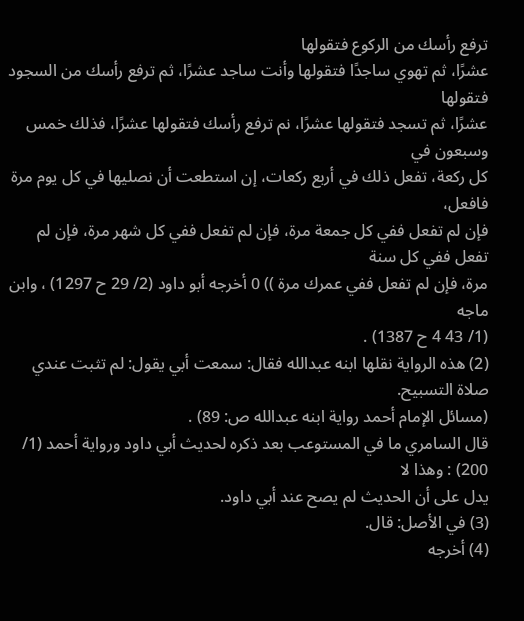ترفع رأسك من الركوع فتقولها
عشرًا، ثم تهوي ساجدًا فتقولها وأنت ساجد عشرًا، ثم ترفع رأسك من السجود فتقولها
عشرًا، ثم تسجد فتقولها عشرًا، نم ترفع رأسك فتقولها عشرًا، فذلك خمس وسبعون في
كل ركعة، تفعل ذلك في أربع ركعات، إن استطعت أن نصليها في كل يوم مرة فافعل،
فإن لم تفعل ففي كل جمعة مرة، فإن لم تفعل ففي كل شهر مرة، فإن لم تفعل ففي كل سنة
مرة، فإن لم تفعل ففي عمرك مرة )) 0 أخرجه أبو داود (2/ 29 ح 1297) ، وابن ماجه
(1/ 43 4 ح 1387) .
(2) هذه الرواية نقلها ابنه عبدالله فقال: سمعت أبي يقول: لم تثبت عندي صلاة التسبيح.
(مسائل الإمام أحمد رواية ابنه عبدالله ص: 89) .
قال السامري ما في المستوعب بعد ذكره لحديث أبي داود ورواية أحمد (1/ 200) : وهذا لا
يدل على أن الحديث لم يصح عند أبي داود.
(3) في الأصل: قال.
(4) أخرجه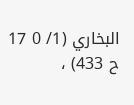البخاري (1/ 0 17 ح 433) ،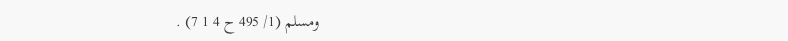ومسلم (1/ 495 ح 4 1 7) .